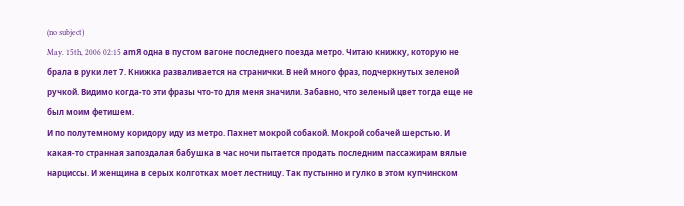(no subject)
May. 15th, 2006 02:15 amЯ одна в пустом вагоне последнего поезда метро. Читаю книжку, которую не брала в руки лет 7. Книжка разваливается на странички. В ней много фраз, подчеркнутых зеленой ручкой. Видимо когда-то эти фразы что-то для меня значили. Забавно, что зеленый цвет тогда еще не был моим фетишем.
И по полутемному коридору иду из метро. Пахнет мокрой собакой. Мокрой собачей шерстью. И какая-то странная запоздалая бабушка в час ночи пытается продать последним пассажирам вялые нарциссы. И женщина в серых колготках моет лестницу. Так пустынно и гулко в этом купчинском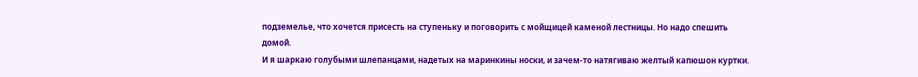подземелье, что хочется присесть на ступеньку и поговорить с мойщицей каменой лестницы. Но надо спешить домой.
И я шаркаю голубыми шлепанцами, надетых на маринкины носки, и зачем-то натягиваю желтый капюшон куртки.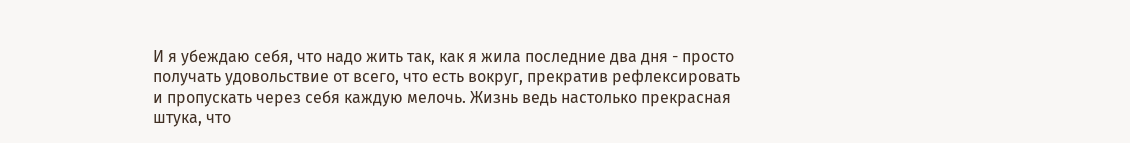И я убеждаю себя, что надо жить так, как я жила последние два дня - просто получать удовольствие от всего, что есть вокруг, прекратив рефлексировать и пропускать через себя каждую мелочь. Жизнь ведь настолько прекрасная штука, что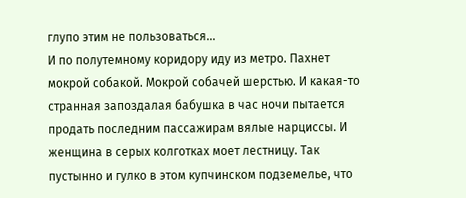глупо этим не пользоваться...
И по полутемному коридору иду из метро. Пахнет мокрой собакой. Мокрой собачей шерстью. И какая-то странная запоздалая бабушка в час ночи пытается продать последним пассажирам вялые нарциссы. И женщина в серых колготках моет лестницу. Так пустынно и гулко в этом купчинском подземелье, что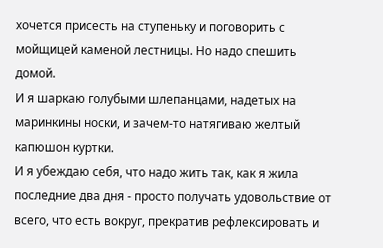хочется присесть на ступеньку и поговорить с мойщицей каменой лестницы. Но надо спешить домой.
И я шаркаю голубыми шлепанцами, надетых на маринкины носки, и зачем-то натягиваю желтый капюшон куртки.
И я убеждаю себя, что надо жить так, как я жила последние два дня - просто получать удовольствие от всего, что есть вокруг, прекратив рефлексировать и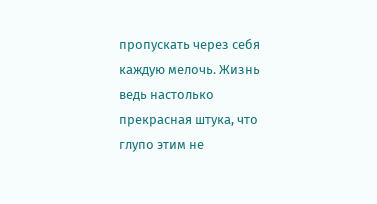пропускать через себя каждую мелочь. Жизнь ведь настолько прекрасная штука, что глупо этим не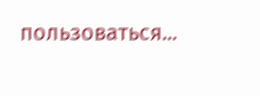пользоваться...